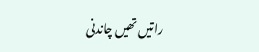راتیں تھیں چاندنی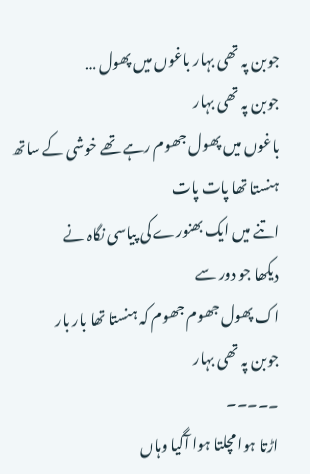جوبن پہ تھی بہار باغوں میں پھول …
جوبن پہ تھی بہار
باغوں میں پھول جھوم رہے تھے خوشی کے ساتھ
ہنستا تھا پات پات
اتنے میں ایک بھنورے کی پیاسی نگاہ نے
دیکھا جو دور سے
اک پھول جھوم جھوم کہ ہنستا تھا بار بار
جوبن پہ تھی بہار
۔۔۔۔۔
اڑتا ہوا مچلتا ہوا آگیا وہاں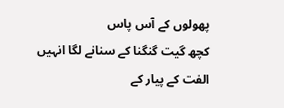پھولوں کے آس پاس
کچھ گیت گنگنا کے سنانے لگا انہیں
الفت کے پیار کے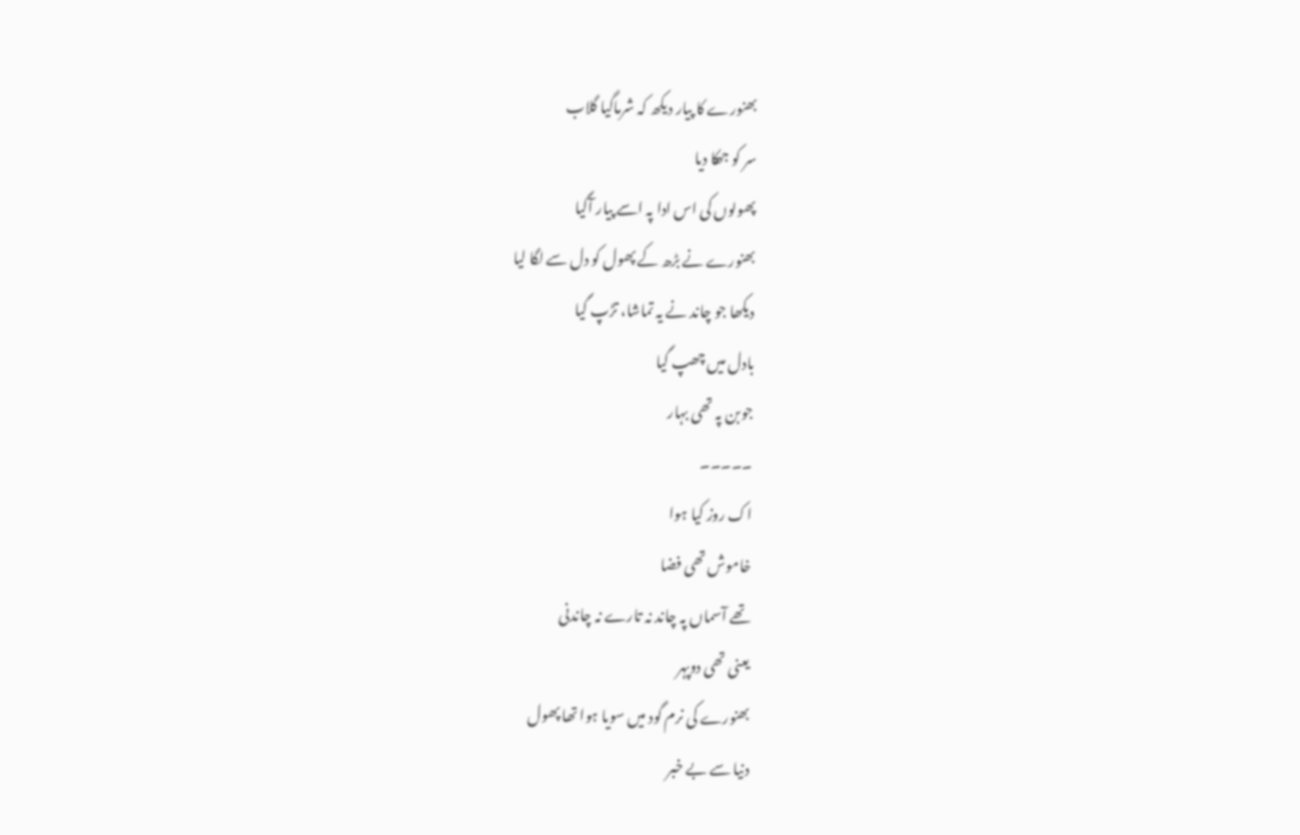بھنورے کا پیار دیکھ کہ شرماگیا گلاب
سر کو جھکا دیا
پھولوں کی اس ادا پہ اسے پیار آگیا
بھنورے نے بڑھ کے پھول کو دل سے لگا لیا
دیکھا جو چاند نے یہ تماشا، تڑپ گیا
بادل میں چھپ گیا
جوبن پہ تھی بہار
۔۔۔۔۔
اک روز کیا ہوا
خاموش تھی فضا
تھے آسماں پہ چاند نہ تارے نہ چاندنی
یعنی تھی دوپہر
بھنورے کی نرم گود میں سویا ہوا تھا پھول
دنیا سے بے خبر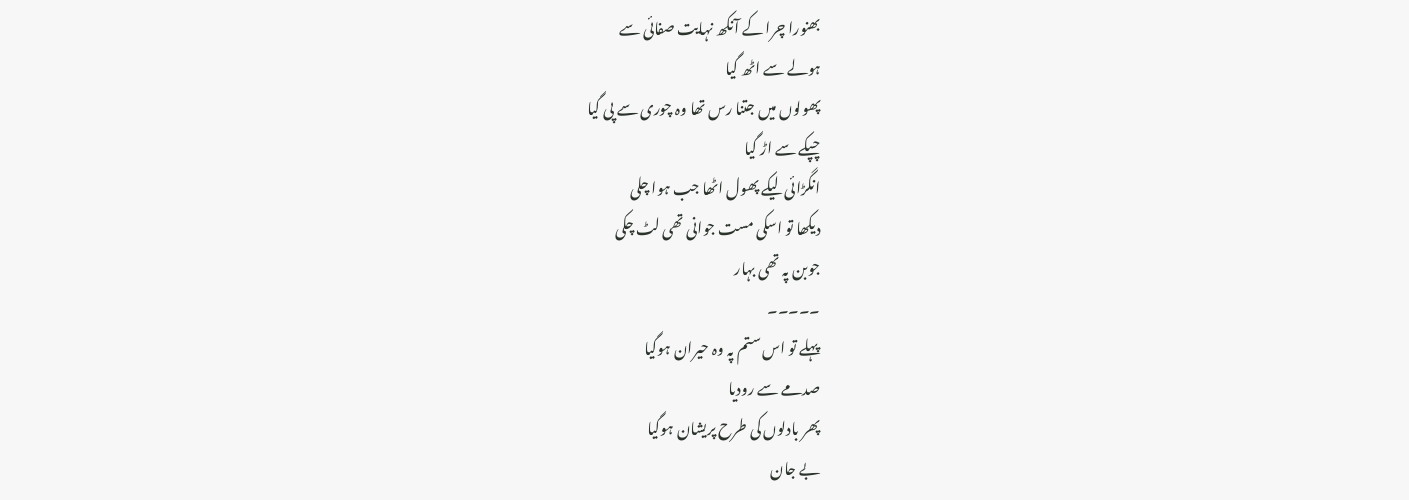بھنورا چرا کے آنکھ نہایت صفائی سے
ہولے سے اٹھ گیا
پھولوں میں جتنا رس تھا وہ چوری سے پی گیا
چپکے سے اڑ گیا
انگڑائی لیکے پھول اٹھا جب ہوا چلی
دیکھا تو اسکی مست جوانی تھی لٹ چکی
جوبن پہ تھی بہار
۔۔۔۔۔
پہلے تو اس ستم پہ وہ حیران ہوگیا
صدمے سے رودیا
پھر بادلوں کی طرح پریشان ہوگیا
بے جان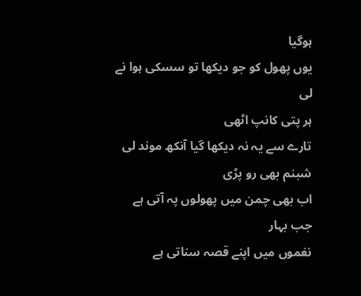ہوگیا
یوں پھول کو جو دیکھا تو سسکی ہوا نے لی
ہر پتی کانپ اٹھی
تارے سے یہ نہ دیکھا گیا آنکھ موند لی
شبنم بھی رو پڑی
اب بھی چمن میں پھولوں پہ آتی ہے جب بہار
نغموں میں اپنے قصہ سناتی ہے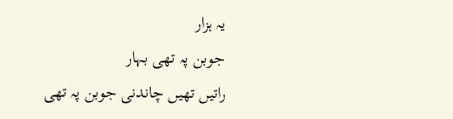یہ ہزار
جوبن پہ تھی بہار
راتیں تھیں چاندنی جوبن پہ تھی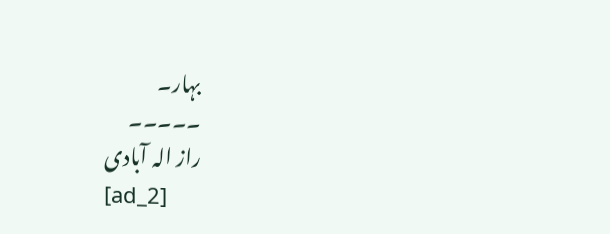بہار۔
۔۔۔۔۔
راز الہ آبادی
[ad_2]